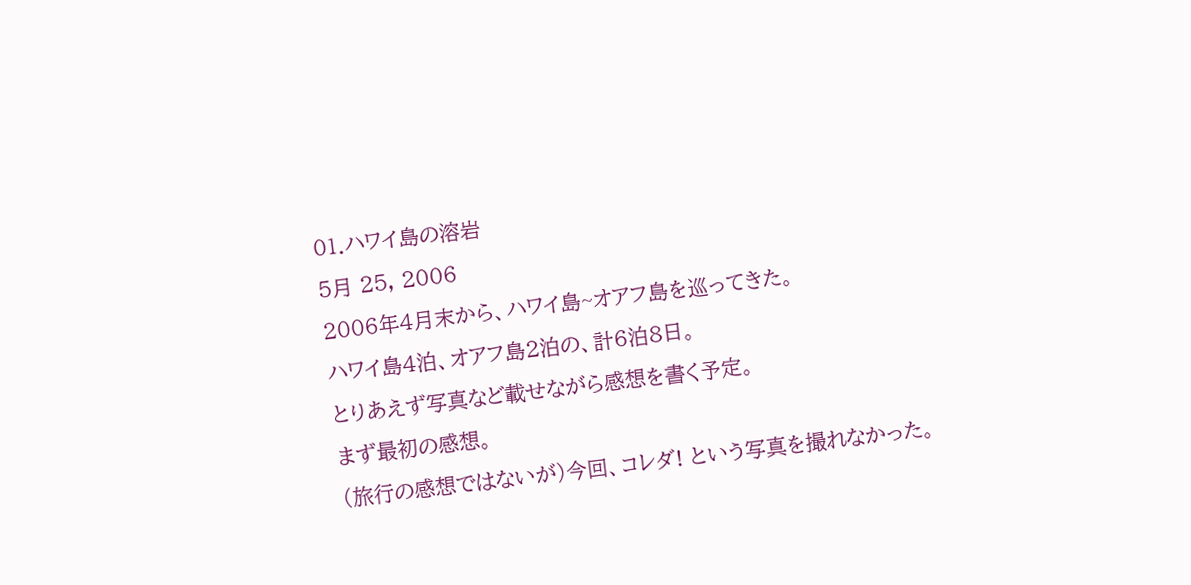01.ハワイ島の溶岩
5月 25, 2006
2006年4月末から、ハワイ島~オアフ島を巡ってきた。
ハワイ島4泊、オアフ島2泊の、計6泊8日。
とりあえず写真など載せながら感想を書く予定。
まず最初の感想。
(旅行の感想ではないが)今回、コレダ! という写真を撮れなかった。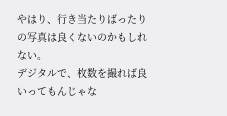やはり、行き当たりばったりの写真は良くないのかもしれない。
デジタルで、枚数を撮れば良いってもんじゃな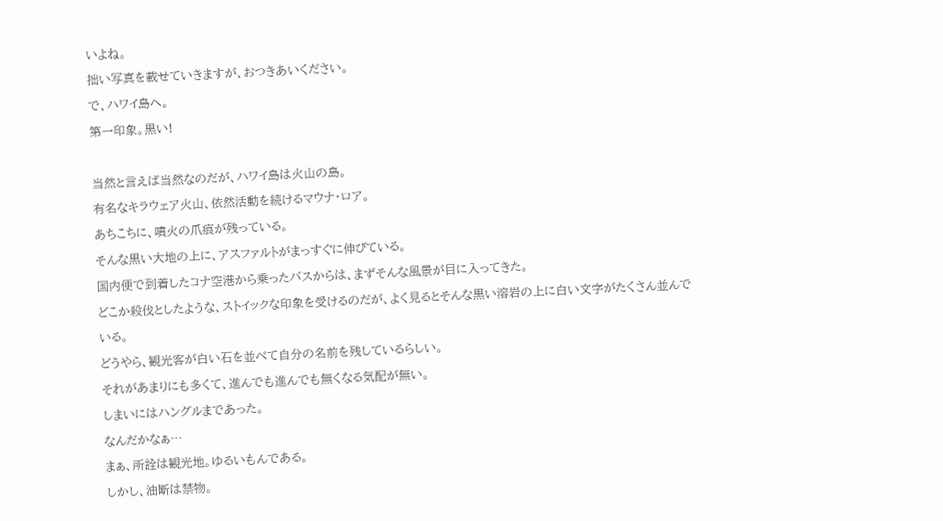いよね。
拙い写真を載せていきますが、おつきあいください。
で、ハワイ島へ。
第一印象。黒い!

当然と言えば当然なのだが、ハワイ島は火山の島。
有名なキラウェア火山、依然活動を続けるマウナ・ロア。
あちこちに、噴火の爪痕が残っている。
そんな黒い大地の上に、アスファルトがまっすぐに伸びている。
国内便で到着したコナ空港から乗ったバスからは、まずそんな風景が目に入ってきた。
どこか殺伐としたような、ストイックな印象を受けるのだが、よく見るとそんな黒い溶岩の上に白い文字がたくさん並んでいる。
どうやら、観光客が白い石を並べて自分の名前を残しているらしい。
それがあまりにも多くて、進んでも進んでも無くなる気配が無い。
しまいにはハングルまであった。
なんだかなぁ…
まぁ、所詮は観光地。ゆるいもんである。
しかし、油断は禁物。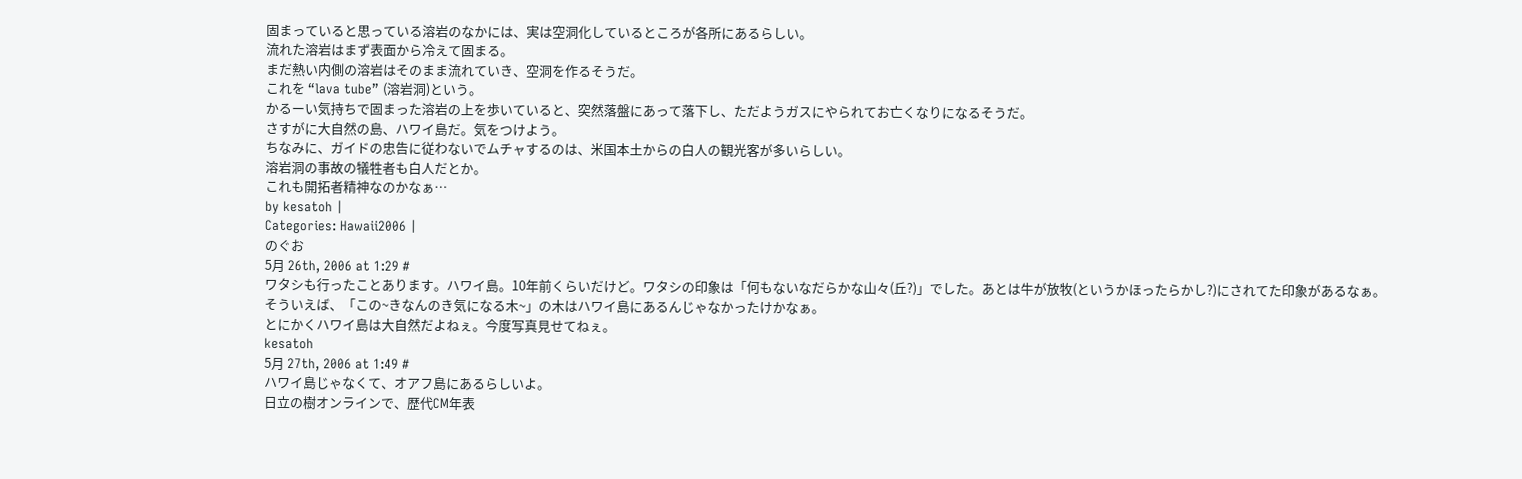固まっていると思っている溶岩のなかには、実は空洞化しているところが各所にあるらしい。
流れた溶岩はまず表面から冷えて固まる。
まだ熱い内側の溶岩はそのまま流れていき、空洞を作るそうだ。
これを “lava tube” (溶岩洞)という。
かるーい気持ちで固まった溶岩の上を歩いていると、突然落盤にあって落下し、ただようガスにやられてお亡くなりになるそうだ。
さすがに大自然の島、ハワイ島だ。気をつけよう。
ちなみに、ガイドの忠告に従わないでムチャするのは、米国本土からの白人の観光客が多いらしい。
溶岩洞の事故の犠牲者も白人だとか。
これも開拓者精神なのかなぁ…
by kesatoh |
Categories: Hawaii2006 |
のぐお
5月 26th, 2006 at 1:29 #
ワタシも行ったことあります。ハワイ島。10年前くらいだけど。ワタシの印象は「何もないなだらかな山々(丘?)」でした。あとは牛が放牧(というかほったらかし?)にされてた印象があるなぁ。
そういえば、「この~きなんのき気になる木~」の木はハワイ島にあるんじゃなかったけかなぁ。
とにかくハワイ島は大自然だよねぇ。今度写真見せてねぇ。
kesatoh
5月 27th, 2006 at 1:49 #
ハワイ島じゃなくて、オアフ島にあるらしいよ。
日立の樹オンラインで、歴代CM年表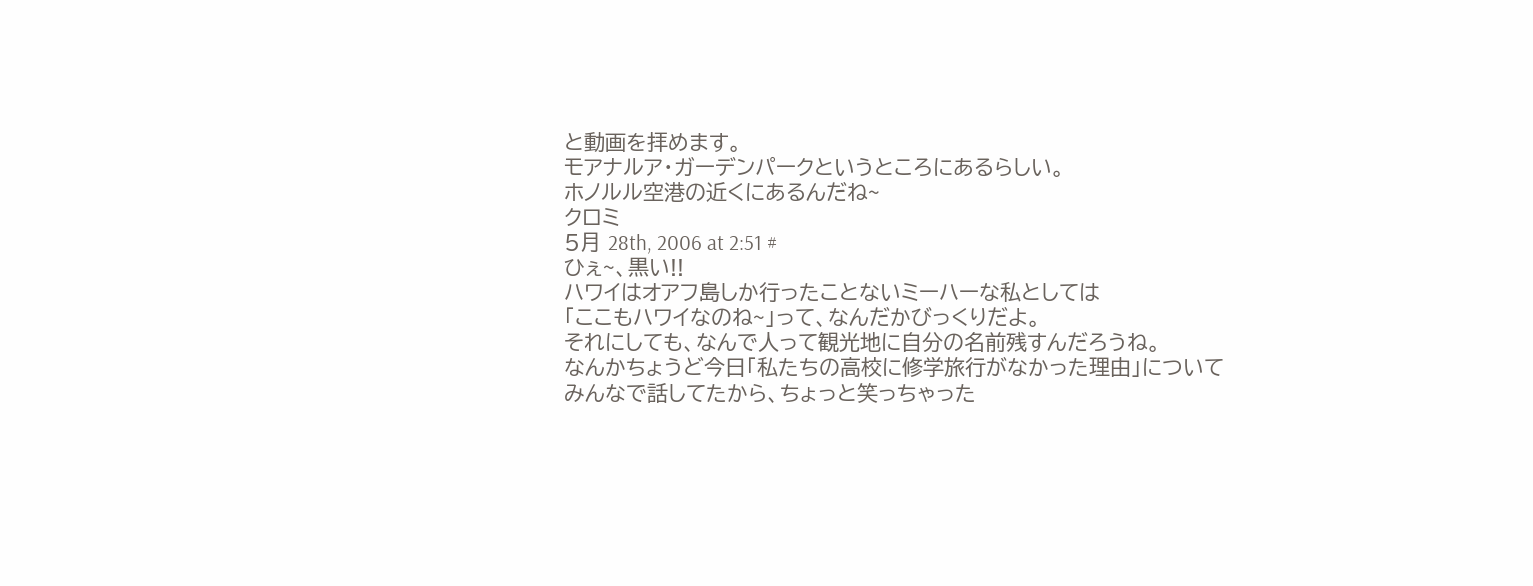と動画を拝めます。
モアナルア・ガーデンパークというところにあるらしい。
ホノルル空港の近くにあるんだね~
クロミ
5月 28th, 2006 at 2:51 #
ひぇ~、黒い!!
ハワイはオアフ島しか行ったことないミーハーな私としては
「ここもハワイなのね~」って、なんだかびっくりだよ。
それにしても、なんで人って観光地に自分の名前残すんだろうね。
なんかちょうど今日「私たちの高校に修学旅行がなかった理由」について
みんなで話してたから、ちょっと笑っちゃった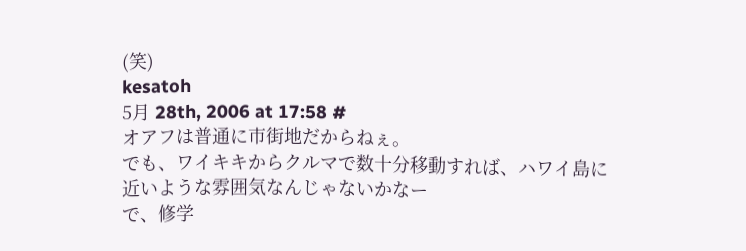(笑)
kesatoh
5月 28th, 2006 at 17:58 #
オアフは普通に市街地だからねぇ。
でも、ワイキキからクルマで数十分移動すれば、ハワイ島に近いような雰囲気なんじゃないかなー
で、修学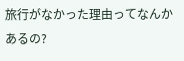旅行がなかった理由ってなんかあるの?